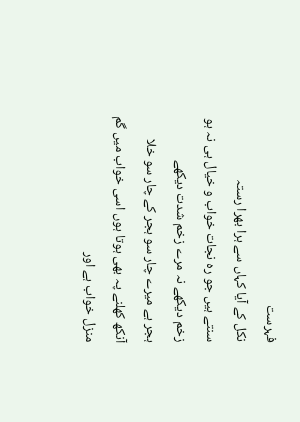فہرست
نکل کے آیا کہاں سے ہرا بھرا رستہ
سنتے ہیں جو رہ نجات خواب و خیال ہی نہ ہو
زخم دیکھے نہ مرے زخم شدت دیکھے
ہجر ہے میرے چار سو ہجر کے چار سو خلا
آنکھ کھلنے پہ بھی ہوتا ہوں اسی خواب میں گم
منزل خواب ہے اور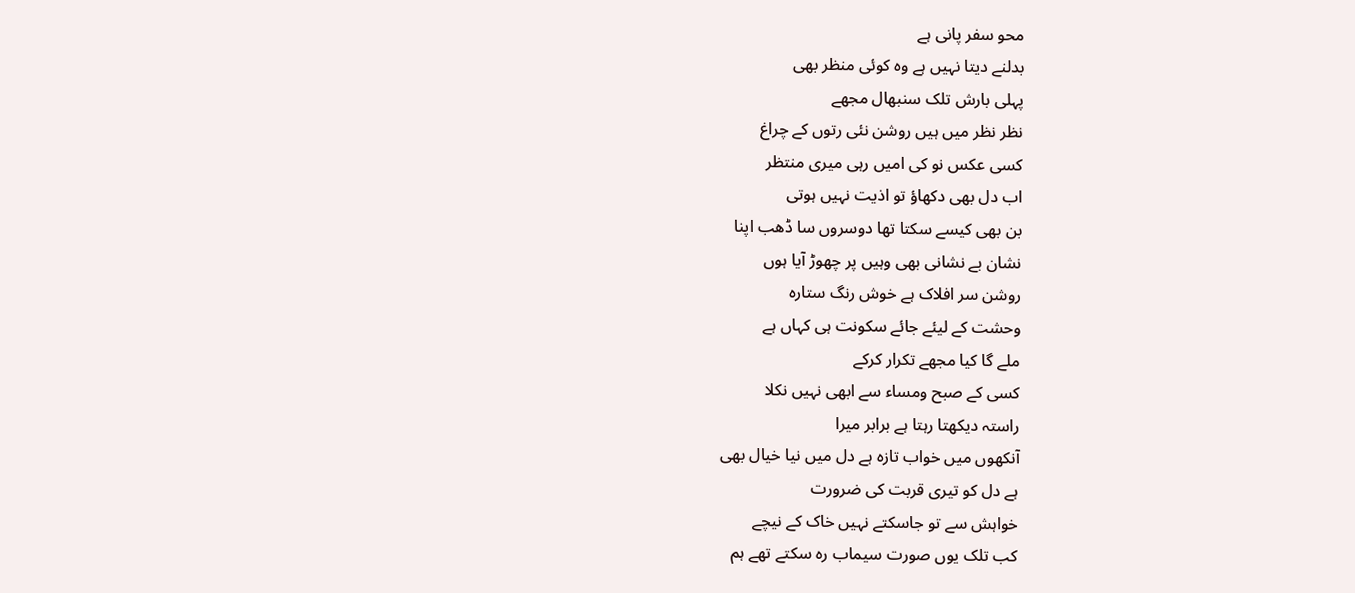محو سفر پانی ہے
بدلنے دیتا نہیں ہے وہ کوئی منظر بھی
پہلی بارش تلک سنبھال مجھے
نظر نظر میں ہیں روشن نئی رتوں کے چراغ
کسی عکس نو کی امیں رہی میری منتظر
اب دل بھی دکھاؤ تو اذیت نہیں ہوتی
بن بھی کیسے سکتا تھا دوسروں سا ڈھب اپنا
نشان بے نشانی بھی وہیں پر چھوڑ آیا ہوں
روشن سر افلاک ہے خوش رنگ ستارہ
وحشت کے لیئے جائے سکونت ہی کہاں ہے
ملے گا کیا مجھے تکرار کرکے
کسی کے صبح ومساء سے ابھی نہیں نکلا
راستہ دیکھتا رہتا ہے برابر میرا
آنکھوں میں خواب تازہ ہے دل میں نیا خیال بھی
ہے دل کو تیری قربت کی ضرورت
خواہش سے تو جاسکتے نہیں خاک کے نیچے
کب تلک یوں صورت سیماب رہ سکتے تھے ہم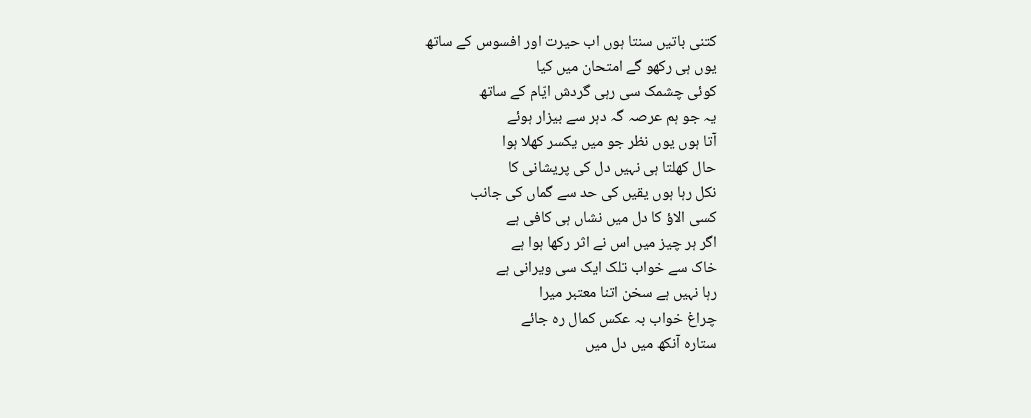کتنی باتیں سنتا ہوں اب حیرت اور افسوس کے ساتھ
یوں ہی رکھو گے امتحان میں کیا
کوئی چشمک سی رہی گردش ایّام کے ساتھ
یہ جو ہم عرصہ گہ دہر سے بیزار ہوئے
آتا ہوں یوں نظر جو میں یکسر کھلا ہوا
حال کھلتا ہی نہیں دل کی پریشانی کا
نکل رہا ہوں یقیں کی حد سے گماں کی جانب
کسی الاؤ کا دل میں نشاں ہی کافی ہے
اگر ہر چیز میں اس نے اثر رکھا ہوا ہے
خاک سے خواب تلک ایک سی ویرانی ہے
رہا نہیں ہے سخن اتنا معتبر میرا
چراغ خواب بہ عکس کمال رہ جائے
ستارہ آنکھ میں دل میں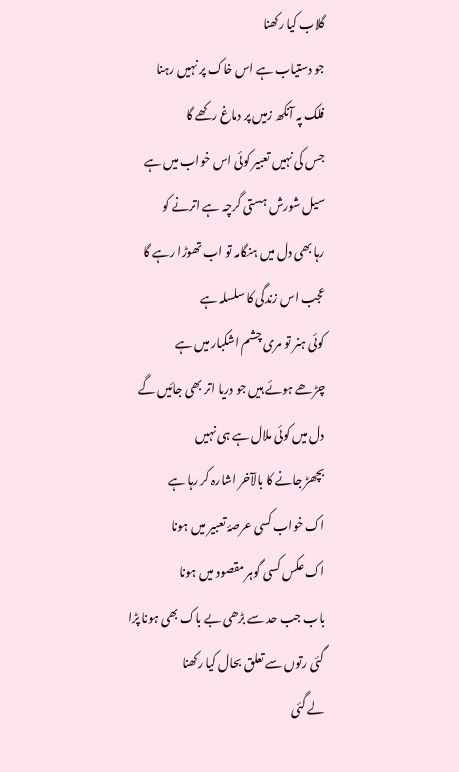گلاب کیا رکھنا
جو دستیاب ہے اس خاک پر نہیں رہنا
فلک پہ آنکھ زمیں پر دماغ رکھے گا
جس کی نہیں تعبیر کوئی اس خواب میں ہے
سیل شورش ہستی گرچہ ہے اترنے کو
رہا بھی دل میں ہنگامہ تو اب تھوڑا رہے گا
عجب اس زندگی کا سلسلہ ہے
کوئی ہنر تو مری چشم اشکبار میں ہے
چڑھے ہوئے ہیں جو دریا اتر بھی جائیں گے
دل میں کوئی ملال ہے ہی نہیں
بچھڑ جانے کا بالآخر اشارہ کر رہا ہے
اک خواب کسی عرصۂ تعبیر میں ہونا
اک عکس کسی گوہر مقصود میں ہونا
باب جب حد سے بڑھی بے باک بھی ہونا پڑا
گئی رتوں سے تعلق بحال کیا رکھنا
لے گئی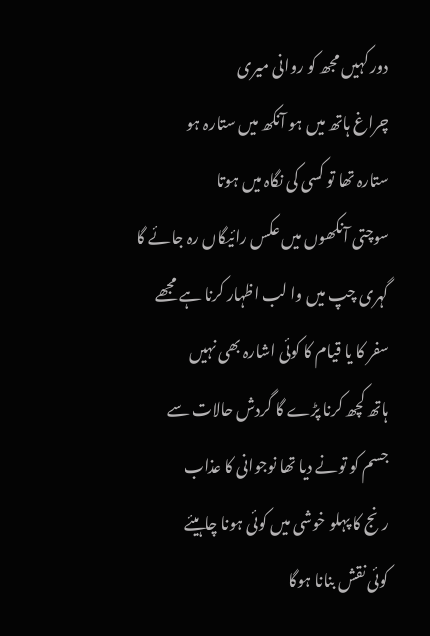دور کہیں مجھ کو روانی میری
چراغ ہاتھ میں ہو آنکھ میں ستارہ ہو
ستارہ تھا تو کسی کی نگاہ میں ہوتا
سوچتی آنکھوں میں عکس رائیگاں رہ جائے گا
گہری چپ میں وا لب اظہار کرنا ہے مجھے
سفر کا یا قیام کا کوئی اشارہ بھی نہیں
ہاتھ کچھ کرنا پڑے گا گردش حالات سے
جسم کو تونے دیا تھا نوجوانی کا عذاب
رنج کا پہلو خوشی میں کوئی ہونا چاہیئے
کوئی نقش بنانا ہوگا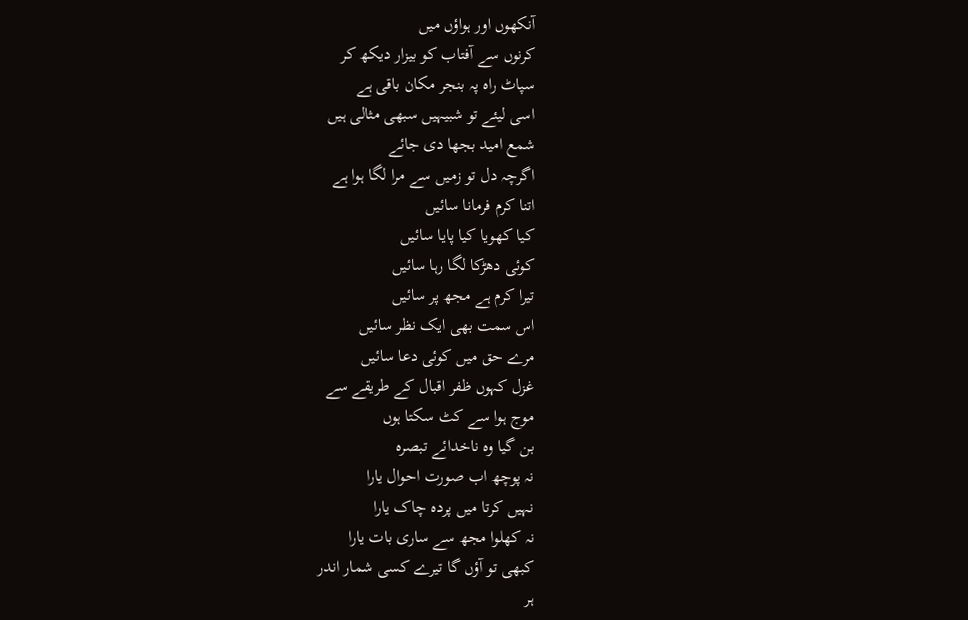آنکھوں اور ہواؤں میں
کرنوں سے آفتاب کو بیزار دیکھ کر
سپاٹ راہ پہ بنجر مکان باقی ہے
اسی لیئے تو شبیہیں سبھی مثالی ہیں
شمع امید بجھا دی جائے
اگرچہ دل تو زمیں سے مرا لگا ہوا ہے
اتنا کرم فرمانا سائیں
کیا کھویا کیا پایا سائیں
کوئی دھڑکا لگا رہا سائیں
تیرا کرم ہے مجھ پر سائیں
اس سمت بھی ایک نظر سائیں
مرے حق میں کوئی دعا سائیں
غزل کہوں ظفر اقبال کے طریقے سے
موج ہوا سے کٹ سکتا ہوں
بن گیا وہ ناخدائے تبصرہ
نہ پوچھ اب صورت احوال یارا
نہیں کرتا میں پردہ چاک یارا
نہ کھلوا مجھ سے ساری بات یارا
کبھی تو آؤں گا تیرے کسی شمار اندر
ہر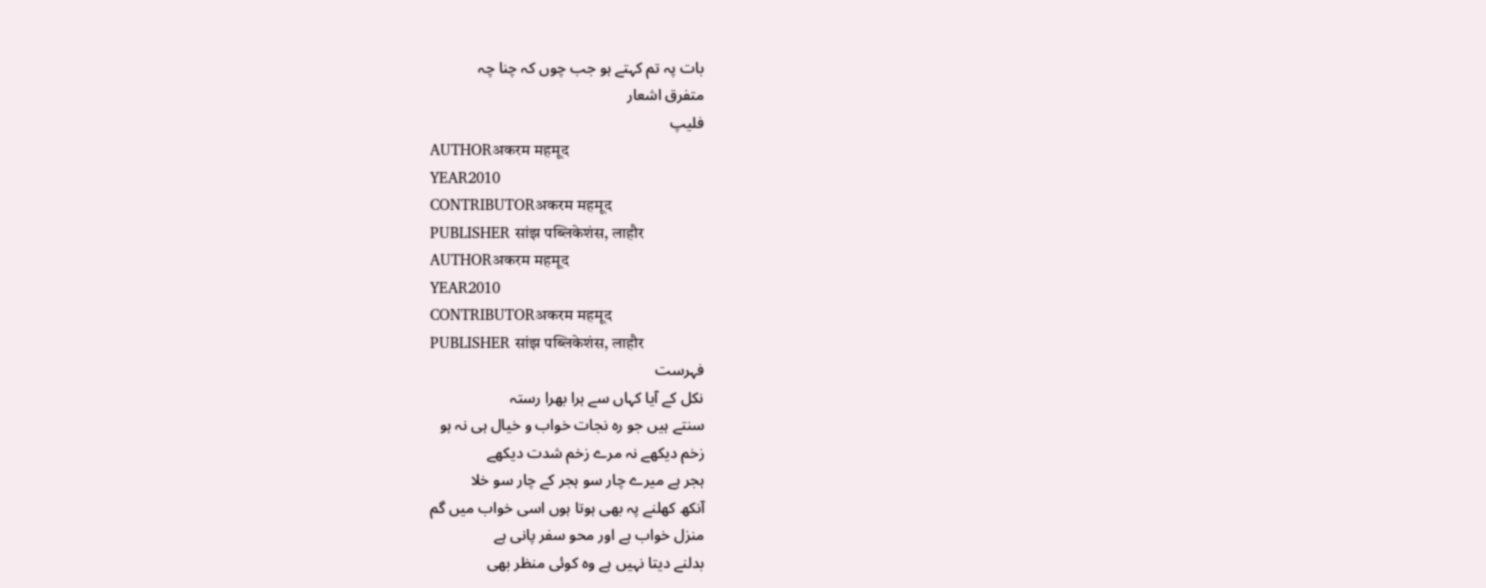بات پہ تم کہتے ہو جب چوں کہ چنا چہ
متفرق اشعار
فلیپ
AUTHORअकरम महमूद
YEAR2010
CONTRIBUTORअकरम महमूद
PUBLISHER सांझ पब्लिकेशंस, लाहौर
AUTHORअकरम महमूद
YEAR2010
CONTRIBUTORअकरम महमूद
PUBLISHER सांझ पब्लिकेशंस, लाहौर
فہرست
نکل کے آیا کہاں سے ہرا بھرا رستہ
سنتے ہیں جو رہ نجات خواب و خیال ہی نہ ہو
زخم دیکھے نہ مرے زخم شدت دیکھے
ہجر ہے میرے چار سو ہجر کے چار سو خلا
آنکھ کھلنے پہ بھی ہوتا ہوں اسی خواب میں گم
منزل خواب ہے اور محو سفر پانی ہے
بدلنے دیتا نہیں ہے وہ کوئی منظر بھی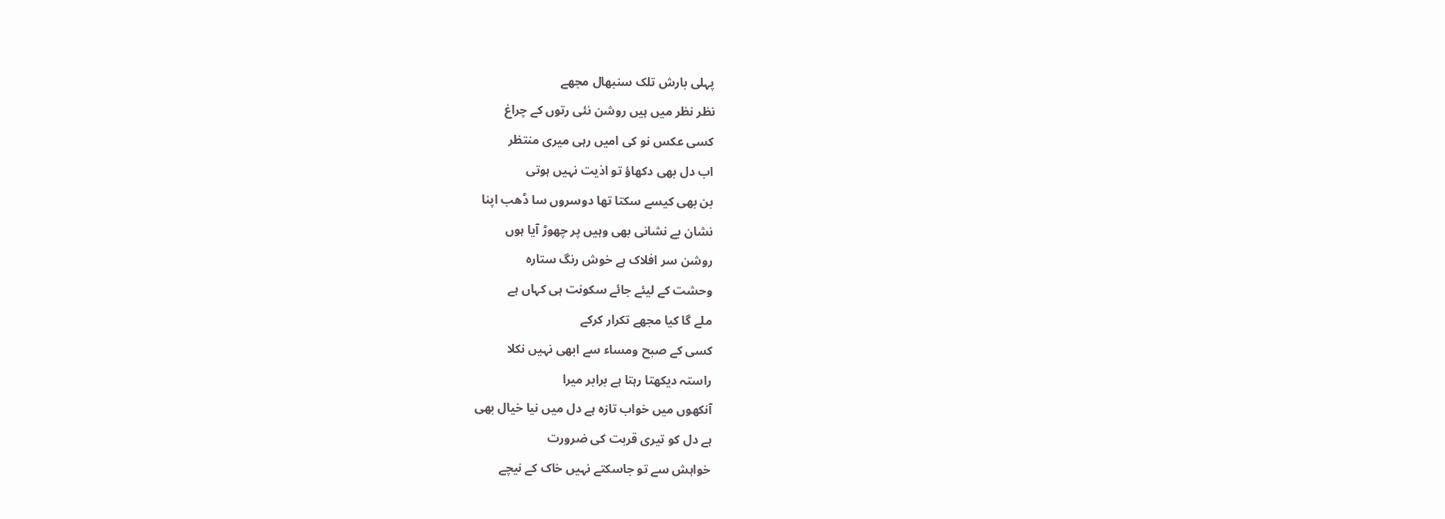پہلی بارش تلک سنبھال مجھے
نظر نظر میں ہیں روشن نئی رتوں کے چراغ
کسی عکس نو کی امیں رہی میری منتظر
اب دل بھی دکھاؤ تو اذیت نہیں ہوتی
بن بھی کیسے سکتا تھا دوسروں سا ڈھب اپنا
نشان بے نشانی بھی وہیں پر چھوڑ آیا ہوں
روشن سر افلاک ہے خوش رنگ ستارہ
وحشت کے لیئے جائے سکونت ہی کہاں ہے
ملے گا کیا مجھے تکرار کرکے
کسی کے صبح ومساء سے ابھی نہیں نکلا
راستہ دیکھتا رہتا ہے برابر میرا
آنکھوں میں خواب تازہ ہے دل میں نیا خیال بھی
ہے دل کو تیری قربت کی ضرورت
خواہش سے تو جاسکتے نہیں خاک کے نیچے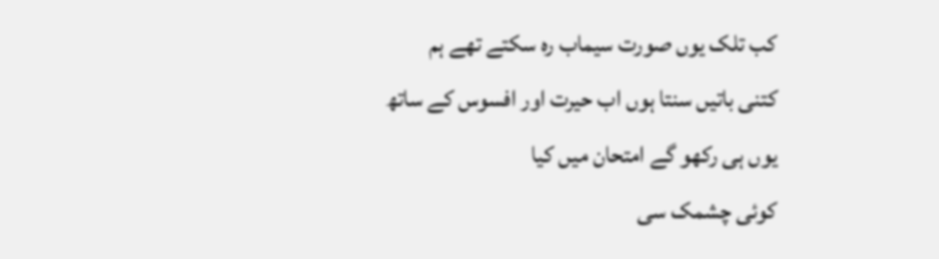کب تلک یوں صورت سیماب رہ سکتے تھے ہم
کتنی باتیں سنتا ہوں اب حیرت اور افسوس کے ساتھ
یوں ہی رکھو گے امتحان میں کیا
کوئی چشمک سی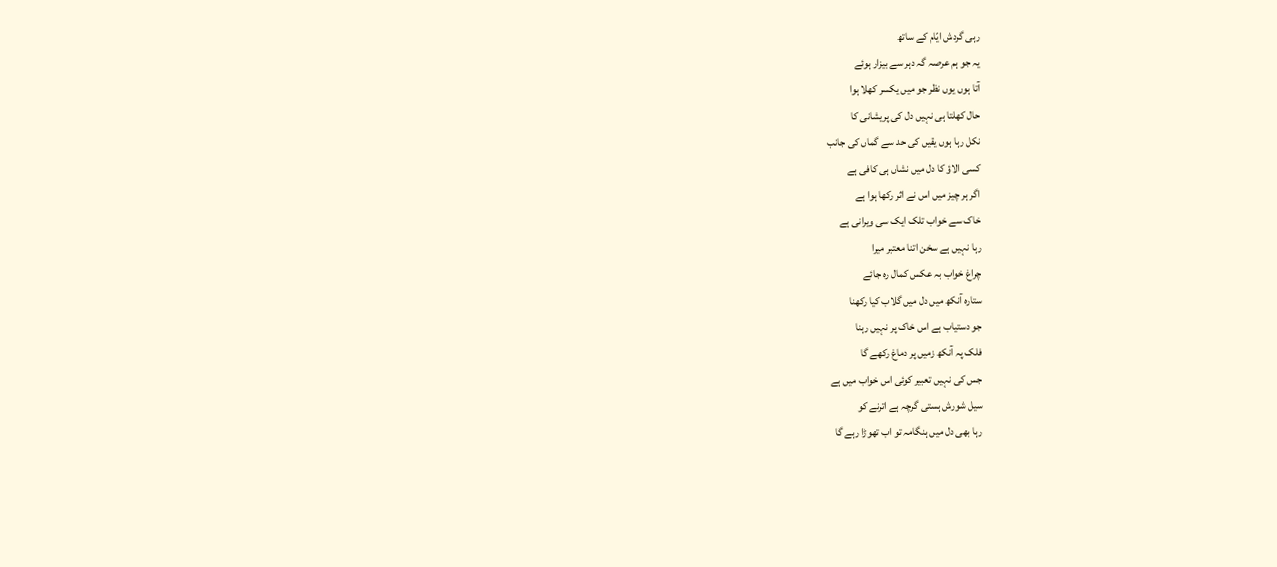رہی گردش ایّام کے ساتھ
یہ جو ہم عرصہ گہ دہر سے بیزار ہوئے
آتا ہوں یوں نظر جو میں یکسر کھلا ہوا
حال کھلتا ہی نہیں دل کی پریشانی کا
نکل رہا ہوں یقیں کی حد سے گماں کی جانب
کسی الاؤ کا دل میں نشاں ہی کافی ہے
اگر ہر چیز میں اس نے اثر رکھا ہوا ہے
خاک سے خواب تلک ایک سی ویرانی ہے
رہا نہیں ہے سخن اتنا معتبر میرا
چراغ خواب بہ عکس کمال رہ جائے
ستارہ آنکھ میں دل میں گلاب کیا رکھنا
جو دستیاب ہے اس خاک پر نہیں رہنا
فلک پہ آنکھ زمیں پر دماغ رکھے گا
جس کی نہیں تعبیر کوئی اس خواب میں ہے
سیل شورش ہستی گرچہ ہے اترنے کو
رہا بھی دل میں ہنگامہ تو اب تھوڑا رہے گا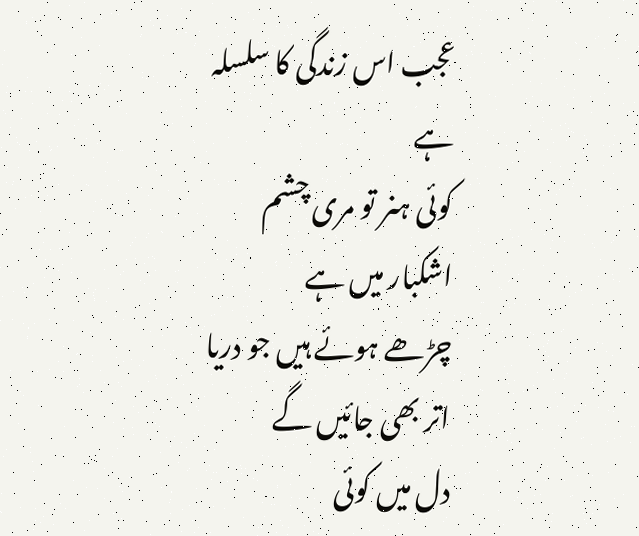عجب اس زندگی کا سلسلہ ہے
کوئی ہنر تو مری چشم اشکبار میں ہے
چڑھے ہوئے ہیں جو دریا اتر بھی جائیں گے
دل میں کوئی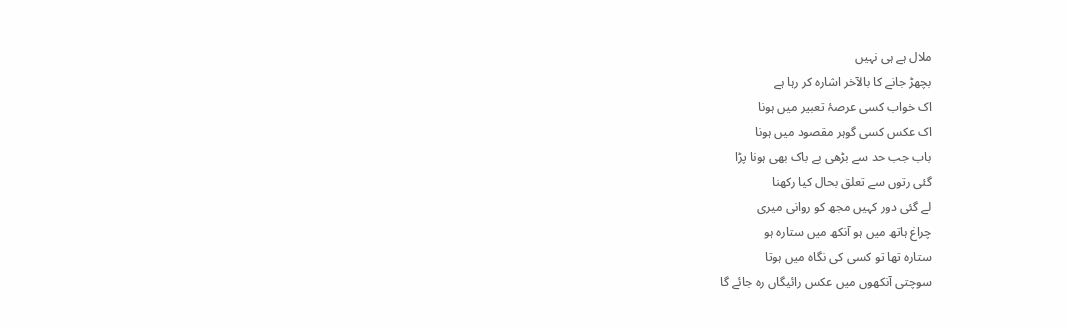ملال ہے ہی نہیں
بچھڑ جانے کا بالآخر اشارہ کر رہا ہے
اک خواب کسی عرصۂ تعبیر میں ہونا
اک عکس کسی گوہر مقصود میں ہونا
باب جب حد سے بڑھی بے باک بھی ہونا پڑا
گئی رتوں سے تعلق بحال کیا رکھنا
لے گئی دور کہیں مجھ کو روانی میری
چراغ ہاتھ میں ہو آنکھ میں ستارہ ہو
ستارہ تھا تو کسی کی نگاہ میں ہوتا
سوچتی آنکھوں میں عکس رائیگاں رہ جائے گا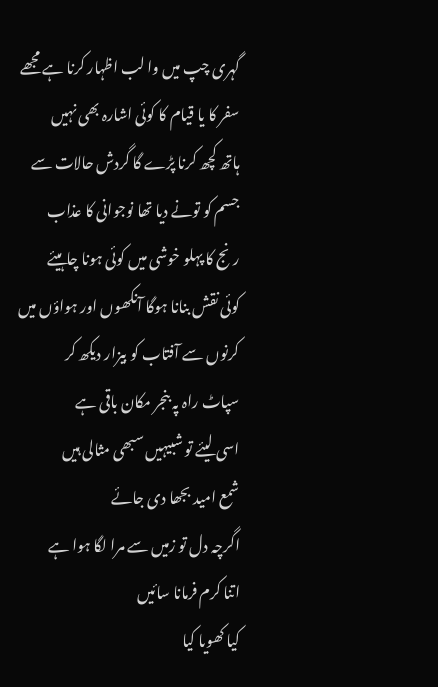گہری چپ میں وا لب اظہار کرنا ہے مجھے
سفر کا یا قیام کا کوئی اشارہ بھی نہیں
ہاتھ کچھ کرنا پڑے گا گردش حالات سے
جسم کو تونے دیا تھا نوجوانی کا عذاب
رنج کا پہلو خوشی میں کوئی ہونا چاہیئے
کوئی نقش بنانا ہوگا آنکھوں اور ہواؤں میں
کرنوں سے آفتاب کو بیزار دیکھ کر
سپاٹ راہ پہ بنجر مکان باقی ہے
اسی لیئے تو شبیہیں سبھی مثالی ہیں
شمع امید بجھا دی جائے
اگرچہ دل تو زمیں سے مرا لگا ہوا ہے
اتنا کرم فرمانا سائیں
کیا کھویا کیا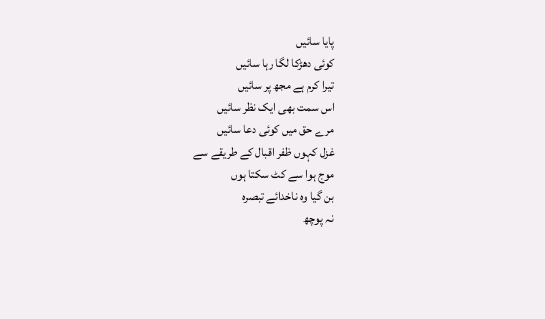پایا سائیں
کوئی دھڑکا لگا رہا سائیں
تیرا کرم ہے مجھ پر سائیں
اس سمت بھی ایک نظر سائیں
مرے حق میں کوئی دعا سائیں
غزل کہوں ظفر اقبال کے طریقے سے
موج ہوا سے کٹ سکتا ہوں
بن گیا وہ ناخدائے تبصرہ
نہ پوچھ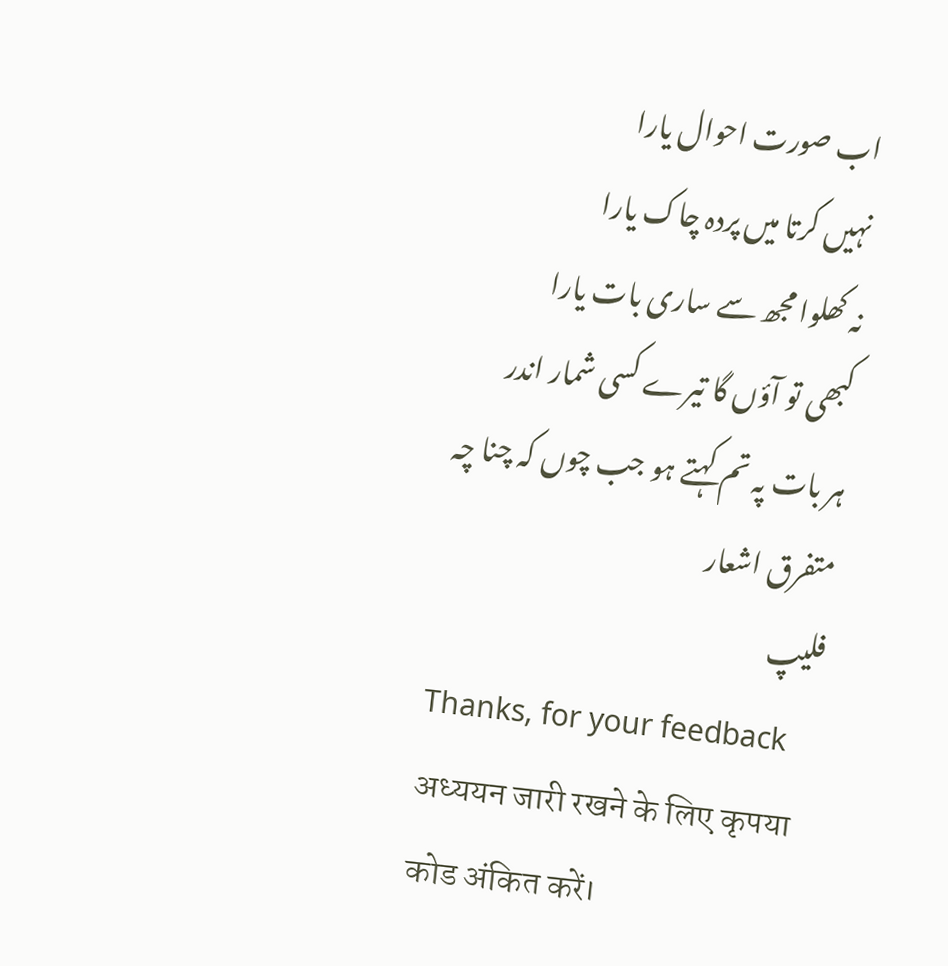اب صورت احوال یارا
نہیں کرتا میں پردہ چاک یارا
نہ کھلوا مجھ سے ساری بات یارا
کبھی تو آؤں گا تیرے کسی شمار اندر
ہر بات پہ تم کہتے ہو جب چوں کہ چنا چہ
متفرق اشعار
فلیپ
Thanks, for your feedback
अध्ययन जारी रखने के लिए कृपया कोड अंकित करें।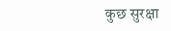कुछ सुरक्षा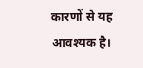कारणों से यह आवश्यक है।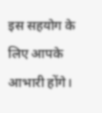इस सहयोग के लिए आपके आभारी होंगे।